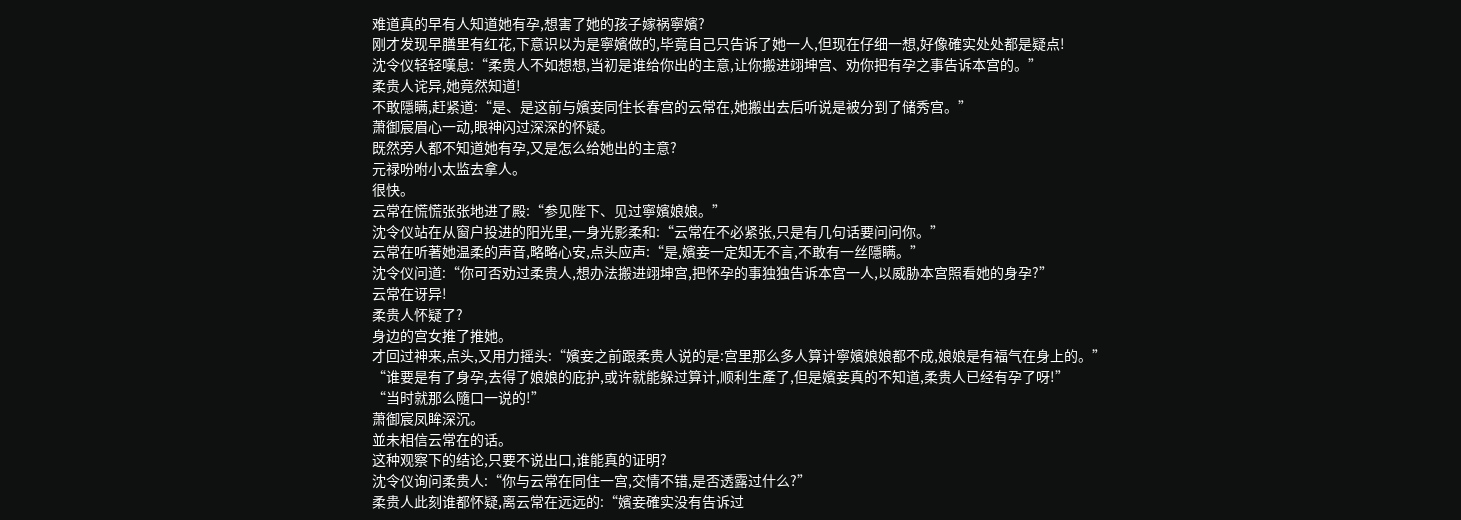难道真的早有人知道她有孕,想害了她的孩子嫁祸寧嬪?
刚才发现早膳里有红花,下意识以为是寧嬪做的,毕竟自己只告诉了她一人,但现在仔细一想,好像確实处处都是疑点!
沈令仪轻轻嘆息:“柔贵人不如想想,当初是谁给你出的主意,让你搬进翊坤宫、劝你把有孕之事告诉本宫的。”
柔贵人诧异,她竟然知道!
不敢隱瞒,赶紧道:“是、是这前与嬪妾同住长春宫的云常在,她搬出去后听说是被分到了储秀宫。”
萧御宸眉心一动,眼神闪过深深的怀疑。
既然旁人都不知道她有孕,又是怎么给她出的主意?
元禄吩咐小太监去拿人。
很快。
云常在慌慌张张地进了殿:“参见陛下、见过寧嬪娘娘。”
沈令仪站在从窗户投进的阳光里,一身光影柔和:“云常在不必紧张,只是有几句话要问问你。”
云常在听著她温柔的声音,略略心安,点头应声:“是,嬪妾一定知无不言,不敢有一丝隱瞒。”
沈令仪问道:“你可否劝过柔贵人,想办法搬进翊坤宫,把怀孕的事独独告诉本宫一人,以威胁本宫照看她的身孕?”
云常在讶异!
柔贵人怀疑了?
身边的宫女推了推她。
才回过神来,点头,又用力摇头:“嬪妾之前跟柔贵人说的是:宫里那么多人算计寧嬪娘娘都不成,娘娘是有福气在身上的。”
“谁要是有了身孕,去得了娘娘的庇护,或许就能躲过算计,顺利生產了,但是嬪妾真的不知道,柔贵人已经有孕了呀!”
“当时就那么隨口一说的!”
萧御宸凤眸深沉。
並未相信云常在的话。
这种观察下的结论,只要不说出口,谁能真的证明?
沈令仪询问柔贵人:“你与云常在同住一宫,交情不错,是否透露过什么?”
柔贵人此刻谁都怀疑,离云常在远远的:“嬪妾確实没有告诉过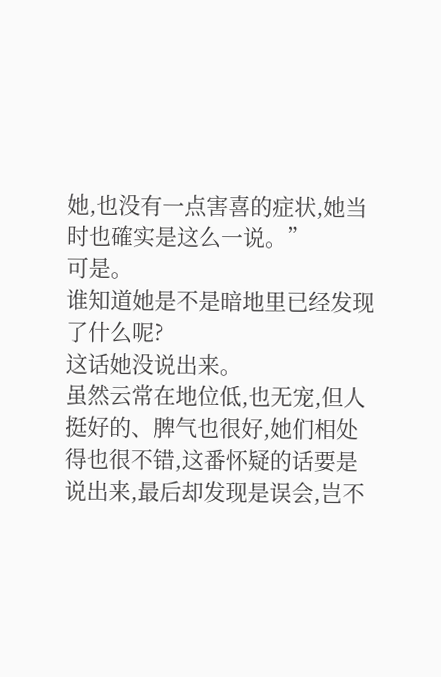她,也没有一点害喜的症状,她当时也確实是这么一说。”
可是。
谁知道她是不是暗地里已经发现了什么呢?
这话她没说出来。
虽然云常在地位低,也无宠,但人挺好的、脾气也很好,她们相处得也很不错,这番怀疑的话要是说出来,最后却发现是误会,岂不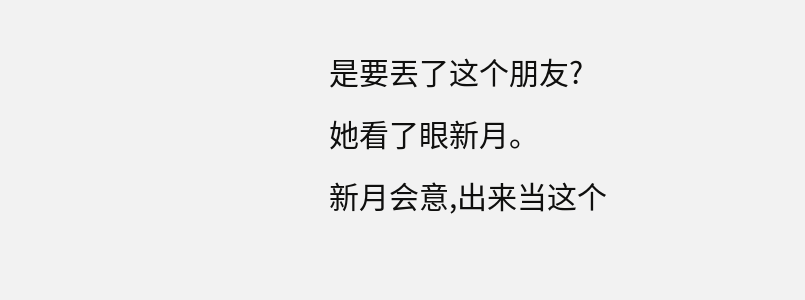是要丟了这个朋友?
她看了眼新月。
新月会意,出来当这个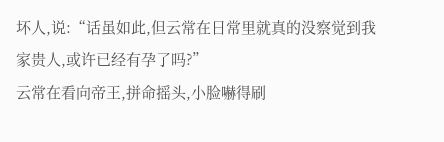坏人,说:“话虽如此,但云常在日常里就真的没察觉到我家贵人,或许已经有孕了吗?”
云常在看向帝王,拼命摇头,小脸嚇得刷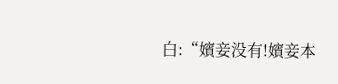白:“嬪妾没有!嬪妾本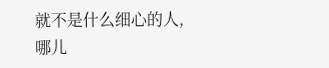就不是什么细心的人,哪儿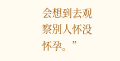会想到去观察別人怀没怀孕。”